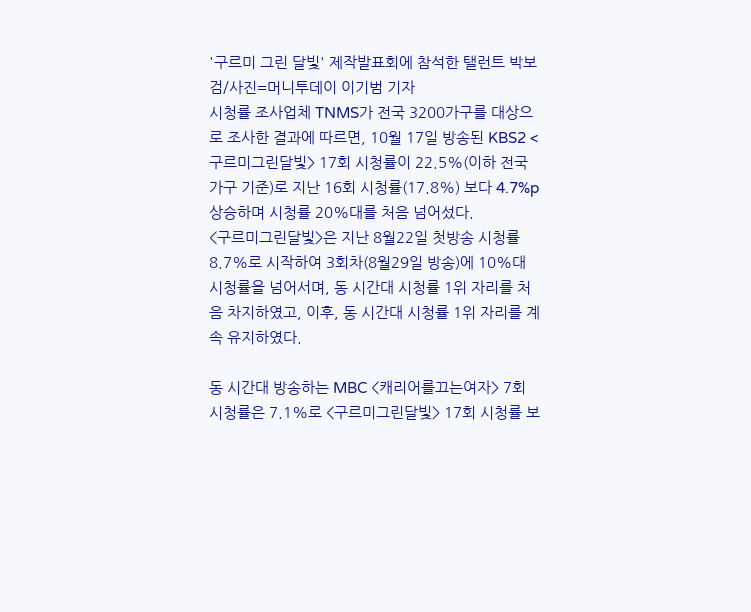'구르미 그린 달빛' 제작발표회에 참석한 탤런트 박보검/사진=머니투데이 이기범 기자
시청률 조사업체 TNMS가 전국 3200가구를 대상으로 조사한 결과에 따르면, 10월 17일 방송된 KBS2 <구르미그린달빛> 17회 시청률이 22.5%(이하 전국가구 기준)로 지난 16회 시청률(17.8%) 보다 4.7%p 상승하며 시청률 20%대를 처음 넘어섰다.
<구르미그린달빛>은 지난 8월22일 첫방송 시청률 8.7%로 시작하여 3회차(8월29일 방송)에 10%대 시청률을 넘어서며, 동 시간대 시청률 1위 자리를 처음 차지하였고, 이후, 동 시간대 시청률 1위 자리를 계속 유지하였다.

동 시간대 방송하는 MBC <캐리어를끄는여자> 7회 시청률은 7.1%로 <구르미그린달빛> 17회 시청률 보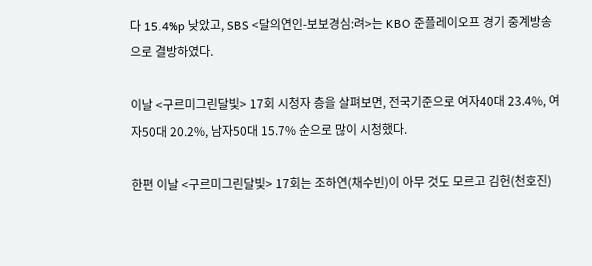다 15.4%p 낮았고, SBS <달의연인-보보경심:려>는 KBO 준플레이오프 경기 중계방송으로 결방하였다.

이날 <구르미그린달빛> 17회 시청자 층을 살펴보면, 전국기준으로 여자40대 23.4%, 여자50대 20.2%, 남자50대 15.7% 순으로 많이 시청했다.

한편 이날 <구르미그린달빛> 17회는 조하연(채수빈)이 아무 것도 모르고 김헌(천호진)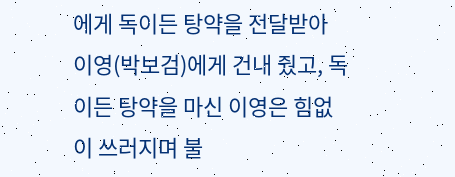에게 독이든 탕약을 전달받아 이영(박보검)에게 건내 줬고, 독이든 탕약을 마신 이영은 힘없이 쓰러지며 불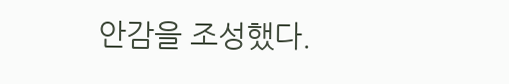안감을 조성했다.